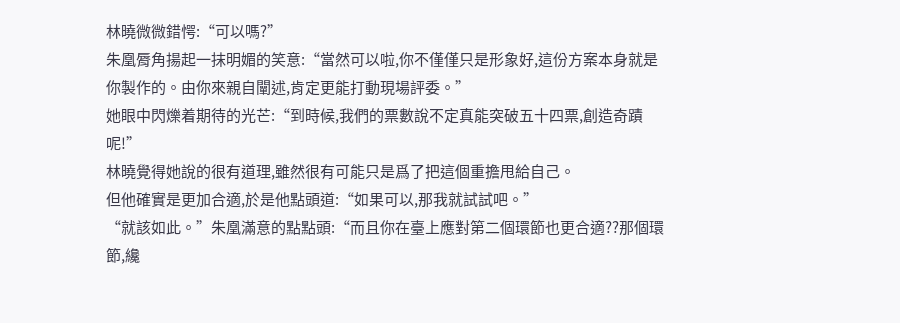林曉微微錯愕:“可以嗎?”
朱凰脣角揚起一抹明媚的笑意:“當然可以啦,你不僅僅只是形象好,這份方案本身就是你製作的。由你來親自闡述,肯定更能打動現場評委。”
她眼中閃爍着期待的光芒:“到時候,我們的票數說不定真能突破五十四票,創造奇蹟呢!”
林曉覺得她說的很有道理,雖然很有可能只是爲了把這個重擔甩給自己。
但他確實是更加合適,於是他點頭道:“如果可以,那我就試試吧。”
“就該如此。”朱凰滿意的點點頭:“而且你在臺上應對第二個環節也更合適??那個環節,纔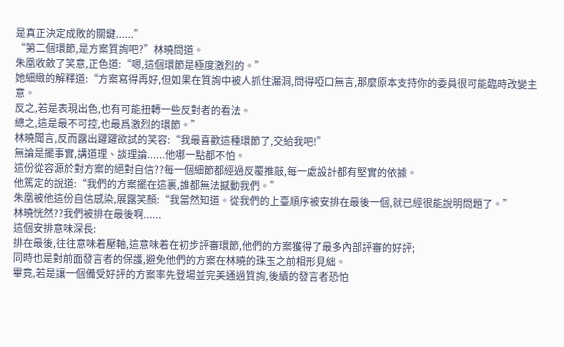是真正決定成敗的關鍵......”
“第二個環節,是方案質詢吧?”林曉問道。
朱凰收斂了笑意,正色道:“嗯,這個環節是極度激烈的。”
她細緻的解釋道:“方案寫得再好,但如果在質詢中被人抓住漏洞,問得啞口無言,那麼原本支持你的委員很可能臨時改變主意。
反之,若是表現出色,也有可能扭轉一些反對者的看法。
總之,這是最不可控,也最爲激烈的環節。”
林曉聞言,反而露出躍躍欲試的笑容:“我最喜歡這種環節了,交給我吧!”
無論是擺事實,講道理、談理論......他哪一點都不怕。
這份從容源於對方案的絕對自信??每一個細節都經過反覆推敲,每一處設計都有堅實的依據。
他篤定的說道:“我們的方案擺在這裏,誰都無法撼動我們。”
朱凰被他這份自信感染,展露笑顏:“我當然知道。從我們的上臺順序被安排在最後一個,就已經很能說明問題了。”
林曉恍然??我們被排在最後啊......
這個安排意味深長:
排在最後,往往意味着壓軸,這意味着在初步評審環節,他們的方案獲得了最多內部評審的好評;
同時也是對前面發言者的保護,避免他們的方案在林曉的珠玉之前相形見絀。
畢竟,若是讓一個備受好評的方案率先登場並完美通過質詢,後續的發言者恐怕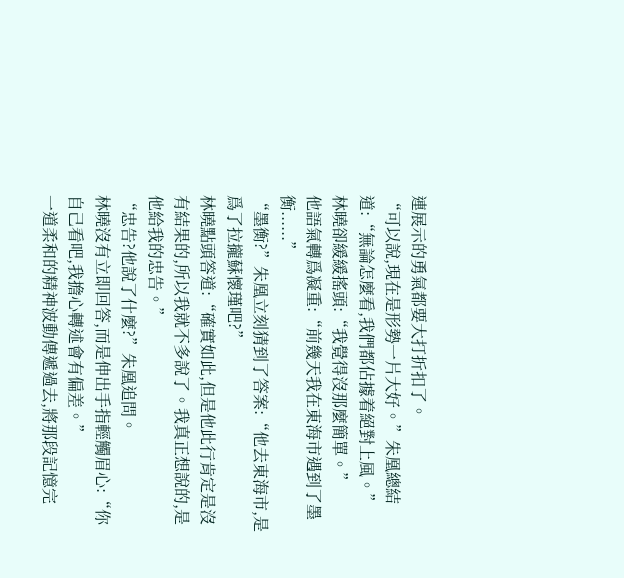連展示的勇氣都要大打折扣了。
“可以說,現在是形勢一片大好。”朱凰總結道:“無論怎麼看,我們都佔據着絕對上風。”
林曉卻緩緩搖頭:“我覺得沒那麼簡單。”
他語氣轉爲凝重:“前幾天我在東海市遇到了墨衡......”
“墨衡?”朱凰立刻猜到了答案:“他去東海市,是爲了拉攏蘇懷瑾吧?”
林曉點頭答道:“確實如此,但是他此行肯定是沒有結果的,所以我就不多說了。我真正想說的,是他給我的忠告。”
“忠告?他說了什麼?”朱凰追問。
林曉沒有立即回答,而是伸出手指輕觸眉心:“你自己看吧,我擔心轉述會有偏差。”
一道柔和的精神波動傳遞過去,將那段記憶完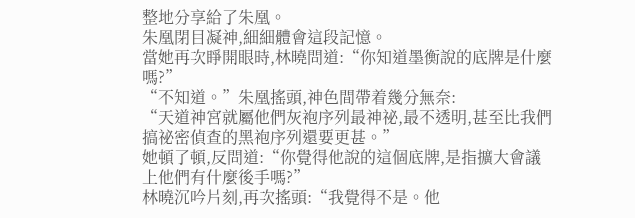整地分享給了朱凰。
朱凰閉目凝神,細細體會這段記憶。
當她再次睜開眼時,林曉問道:“你知道墨衡說的底牌是什麼嗎?”
“不知道。”朱凰搖頭,神色間帶着幾分無奈:
“天道神宮就屬他們灰袍序列最神祕,最不透明,甚至比我們搞祕密偵查的黑袍序列還要更甚。”
她頓了頓,反問道:“你覺得他說的這個底牌,是指擴大會議上他們有什麼後手嗎?”
林曉沉吟片刻,再次搖頭:“我覺得不是。他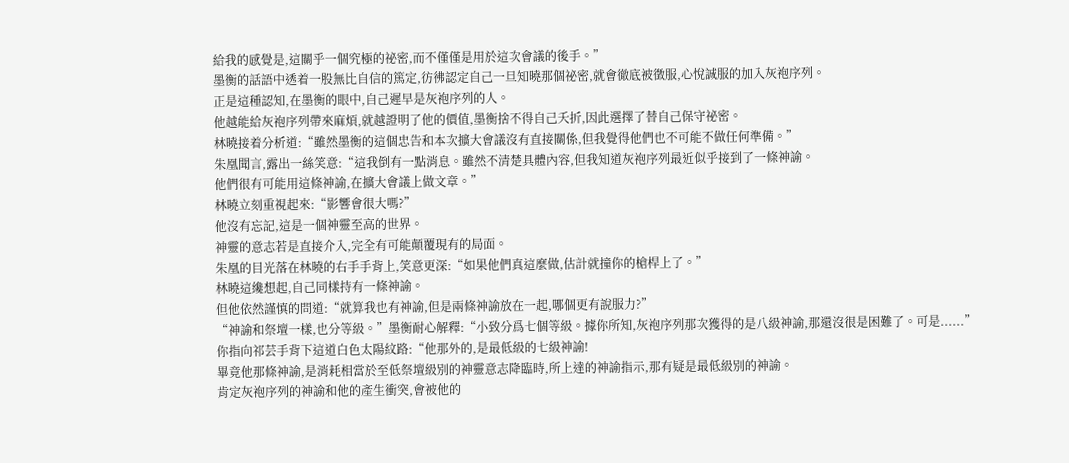給我的感覺是,這關乎一個究極的祕密,而不僅僅是用於這次會議的後手。”
墨衡的話語中透着一股無比自信的篤定,彷彿認定自己一旦知曉那個祕密,就會徹底被徵服,心悅誠服的加入灰袍序列。
正是這種認知,在墨衡的眼中,自己遲早是灰袍序列的人。
他越能給灰袍序列帶來麻煩,就越證明了他的價值,墨衡捨不得自己夭折,因此選擇了替自己保守祕密。
林曉接着分析道:“雖然墨衡的這個忠告和本次擴大會議沒有直接關係,但我覺得他們也不可能不做任何準備。”
朱凰聞言,露出一絲笑意:“這我倒有一點消息。雖然不清楚具體內容,但我知道灰袍序列最近似乎接到了一條神諭。
他們很有可能用這條神諭,在擴大會議上做文章。”
林曉立刻重視起來:“影響會很大嗎?”
他沒有忘記,這是一個神靈至高的世界。
神靈的意志若是直接介入,完全有可能顛覆現有的局面。
朱凰的目光落在林曉的右手手背上,笑意更深:“如果他們真這麼做,估計就撞你的槍桿上了。”
林曉這纔想起,自己同樣持有一條神諭。
但他依然謹慎的問道:“就算我也有神諭,但是兩條神諭放在一起,哪個更有說服力?”
“神諭和祭壇一樣,也分等級。”墨衡耐心解釋:“小致分爲七個等級。據你所知,灰袍序列那次獲得的是八級神諭,那還沒很是困難了。可是......”
你指向祁芸手背下這道白色太陽紋路:“他那外的,是最低級的七級神諭!
畢竟他那條神諭,是消耗相當於至低祭壇級別的神靈意志降臨時,所上達的神諭指示,那有疑是最低級別的神諭。
肯定灰袍序列的神諭和他的產生衝突,會被他的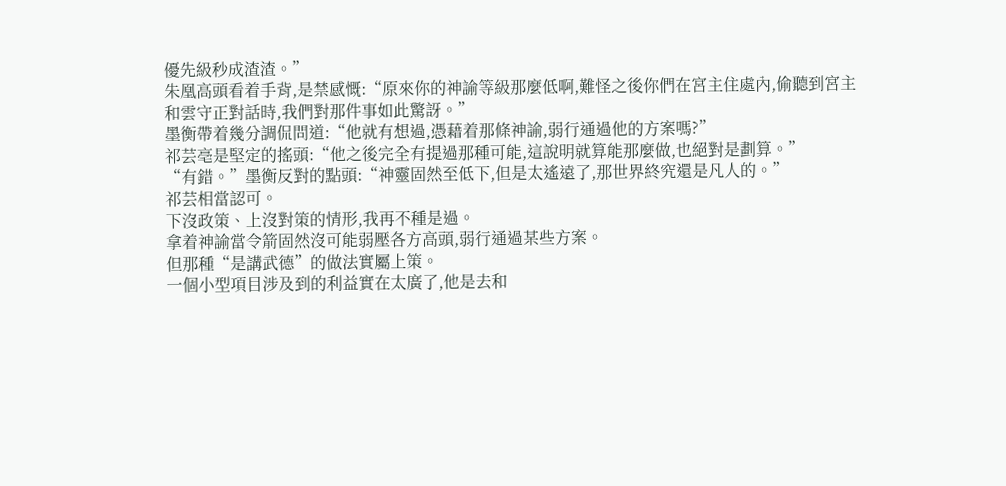優先級秒成渣渣。”
朱凰高頭看着手背,是禁感慨:“原來你的神諭等級那麼低啊,難怪之後你們在宮主住處內,偷聽到宮主和雲守正對話時,我們對那件事如此驚訝。”
墨衡帶着幾分調侃問道:“他就有想過,憑藉着那條神諭,弱行通過他的方案嗎?”
祁芸亳是堅定的搖頭:“他之後完全有提過那種可能,這說明就算能那麼做,也絕對是劃算。”
“有錯。”墨衡反對的點頭:“神靈固然至低下,但是太遙遠了,那世界終究還是凡人的。”
祁芸相當認可。
下沒政策、上沒對策的情形,我再不種是過。
拿着神諭當令箭固然沒可能弱壓各方高頭,弱行通過某些方案。
但那種“是講武德”的做法實屬上策。
一個小型項目涉及到的利益實在太廣了,他是去和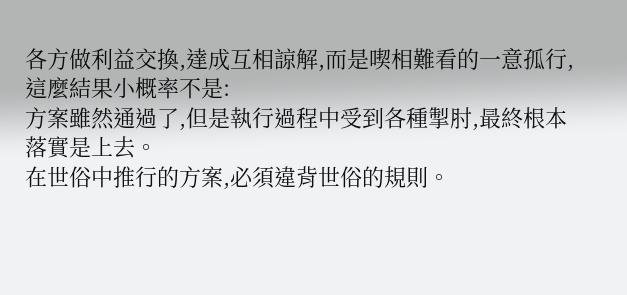各方做利益交換,達成互相諒解,而是喫相難看的一意孤行,這麼結果小概率不是:
方案雖然通過了,但是執行過程中受到各種掣肘,最終根本落實是上去。
在世俗中推行的方案,必須違背世俗的規則。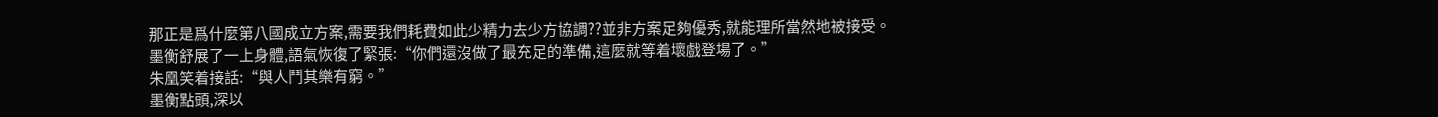那正是爲什麼第八國成立方案,需要我們耗費如此少精力去少方協調??並非方案足夠優秀,就能理所當然地被接受。
墨衡舒展了一上身體,語氣恢復了緊張:“你們還沒做了最充足的準備,這麼就等着壞戲登場了。”
朱凰笑着接話:“與人鬥其樂有窮。”
墨衡點頭,深以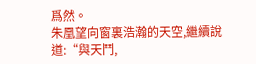爲然。
朱凰望向窗裏浩瀚的天空,繼續說道:“與天鬥,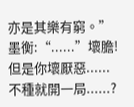亦是其樂有窮。”
墨衡:“......”壞膽!
但是你壞厭惡......
不種就開一局......?